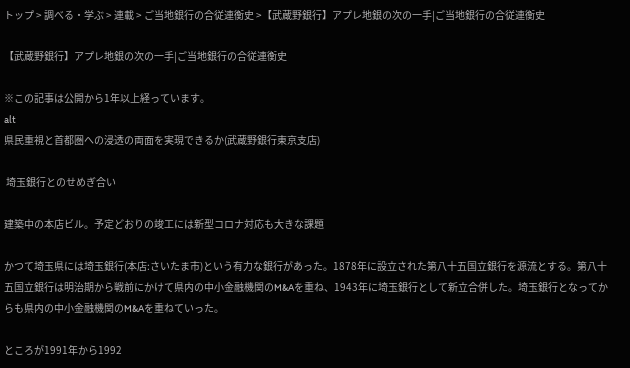トップ > 調べる・学ぶ > 連載 > ご当地銀行の合従連衡史 >【武蔵野銀行】アプレ地銀の次の一手|ご当地銀行の合従連衡史

【武蔵野銀行】アプレ地銀の次の一手|ご当地銀行の合従連衡史

※この記事は公開から1年以上経っています。
alt
県民重視と首都圏への浸透の両面を実現できるか(武蔵野銀行東京支店)

 埼玉銀行とのせめぎ合い

建築中の本店ビル。予定どおりの竣工には新型コロナ対応も大きな課題

かつて埼玉県には埼玉銀行(本店:さいたま市)という有力な銀行があった。1878年に設立された第八十五国立銀行を源流とする。第八十五国立銀行は明治期から戦前にかけて県内の中小金融機関のM&Aを重ね、1943年に埼玉銀行として新立合併した。埼玉銀行となってからも県内の中小金融機関のM&Aを重ねていった。

ところが1991年から1992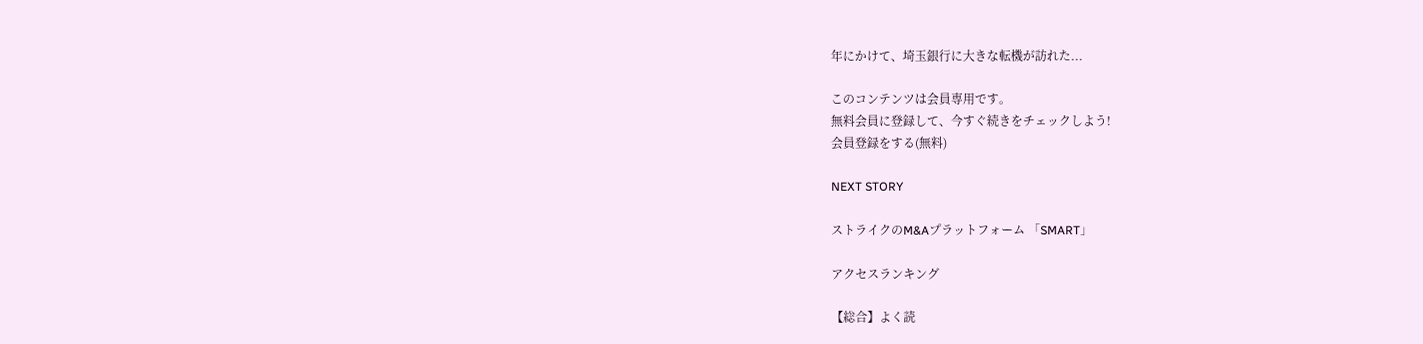年にかけて、埼玉銀行に大きな転機が訪れた...

このコンテンツは会員専用です。
無料会員に登録して、今すぐ続きをチェックしよう!
会員登録をする(無料)

NEXT STORY

ストライクのM&Aプラットフォーム 「SMART」

アクセスランキング

【総合】よく読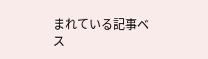まれている記事ベス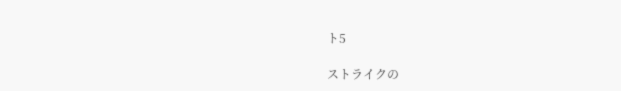ト5

ストライクの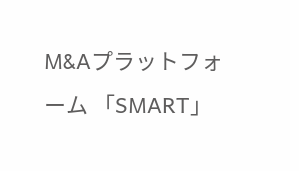M&Aプラットフォーム 「SMART」